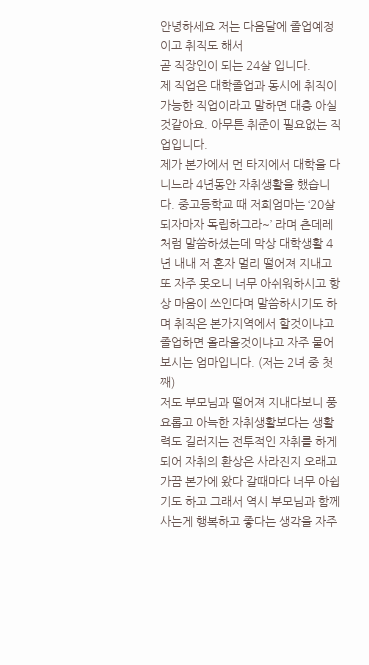안녕하세요 저는 다음달에 졸업예정이고 취직도 해서
곧 직장인이 되는 24살 입니다.
제 직업은 대학졸업과 동시에 취직이 가능한 직업이라고 말하면 대충 아실것같아요. 아무튼 취준이 필요없는 직업입니다.
제가 본가에서 먼 타지에서 대학을 다니느라 4년동안 자취생활을 했습니다. 중고등학교 때 저희엄마는 ‘20살 되자마자 독립하그라~’ 라며 츤데레 처럼 말씀하셨는데 막상 대학생활 4년 내내 저 혼자 멀리 떨어져 지내고 또 자주 못오니 너무 아쉬워하시고 항상 마음이 쓰인다며 말씀하시기도 하며 취직은 본가지역에서 할것이냐고 졸업하면 올라올것이냐고 자주 물어보시는 엄마입니다. (저는 2녀 중 첫째)
저도 부모님과 떨어져 지내다보니 풍요롭고 아늑한 자취생활보다는 생활력도 길러지는 전투적인 자취를 하게 되어 자취의 환상은 사라진지 오래고 가끔 본가에 왔다 갈때마다 너무 아쉽기도 하고 그래서 역시 부모님과 함께 사는게 행복하고 좋다는 생각을 자주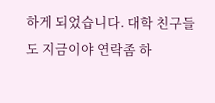하게 되었습니다. 대학 친구들도 지금이야 연락좀 하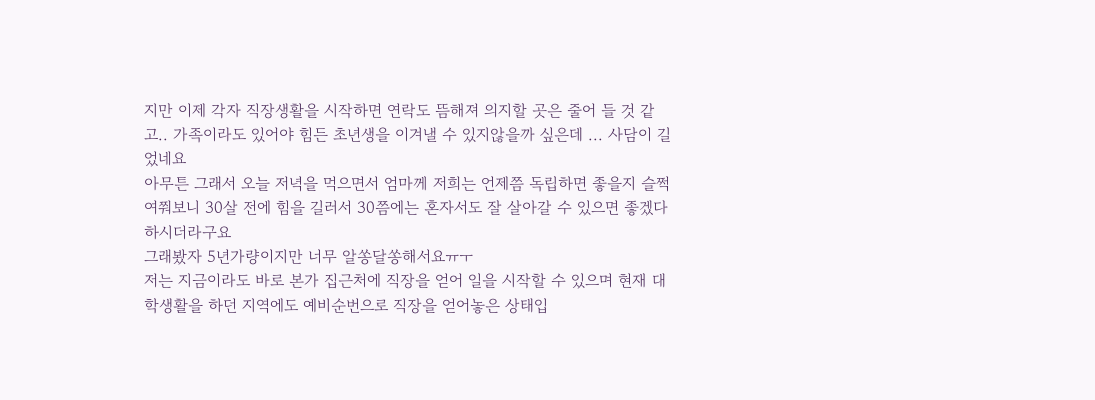지만 이제 각자 직장생활을 시작하면 연락도 뜸해져 의지할 곳은 줄어 들 것 같고.. 가족이라도 있어야 힘든 초년생을 이겨낼 수 있지않을까 싶은데 ... 사담이 길었네요
아무튼 그래서 오늘 저녁을 먹으면서 엄마께 저희는 언제쯤 독립하면 좋을지 슬쩍 여쭤보니 30살 전에 힘을 길러서 30쯤에는 혼자서도 잘 살아갈 수 있으면 좋겠다 하시더라구요
그래봤자 5년가량이지만 너무 알쏭달쏭해서요ㅠㅜ
저는 지금이라도 바로 본가 집근처에 직장을 얻어 일을 시작할 수 있으며 현재 대학생활을 하던 지역에도 예비순번으로 직장을 얻어놓은 상태입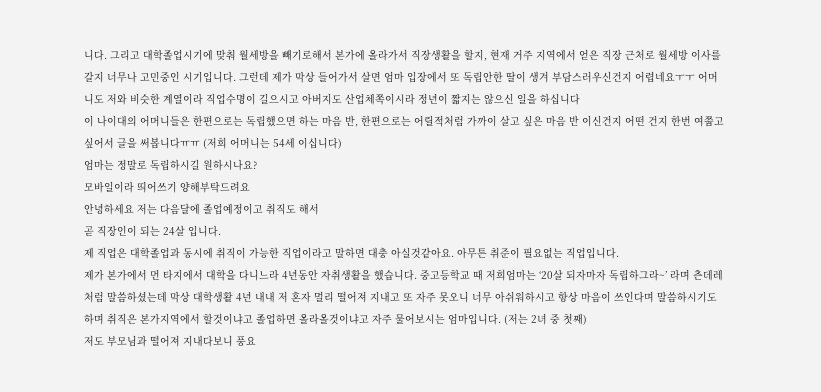니다. 그리고 대학졸업시기에 맞춰 월세방을 빼기로해서 본가에 올라가서 직장생활을 할지, 현재 거주 지역에서 얻은 직장 근처로 월세방 이사를 갈지 너무나 고민중인 시기입니다. 그런데 제가 막상 들어가서 살면 엄마 입장에서 또 독립안한 딸이 생겨 부담스러우신건지 어렵네요ㅜㅜ 어머니도 저와 비슷한 계열이라 직업수명이 길으시고 아버지도 산업체쪽이시라 정년이 짧지는 않으신 일을 하십니다
이 나이대의 어머니들은 한편으로는 독립했으면 하는 마음 반, 한편으로는 어릴적처럼 가까이 살고 싶은 마음 반 이신건지 어떤 건지 한번 여쭙고 싶어서 글을 써봅니다ㅠㅠ (저희 어머니는 54세 이십니다)
엄마는 정말로 독립하시길 원하시나요?
모바일이라 띄어쓰기 양해부탁드려요
안녕하세요 저는 다음달에 졸업예정이고 취직도 해서
곧 직장인이 되는 24살 입니다.
제 직업은 대학졸업과 동시에 취직이 가능한 직업이라고 말하면 대충 아실것같아요. 아무튼 취준이 필요없는 직업입니다.
제가 본가에서 먼 타지에서 대학을 다니느라 4년동안 자취생활을 했습니다. 중고등학교 때 저희엄마는 ‘20살 되자마자 독립하그라~’ 라며 츤데레 처럼 말씀하셨는데 막상 대학생활 4년 내내 저 혼자 멀리 떨어져 지내고 또 자주 못오니 너무 아쉬워하시고 항상 마음이 쓰인다며 말씀하시기도 하며 취직은 본가지역에서 할것이냐고 졸업하면 올라올것이냐고 자주 물어보시는 엄마입니다. (저는 2녀 중 첫째)
저도 부모님과 떨어져 지내다보니 풍요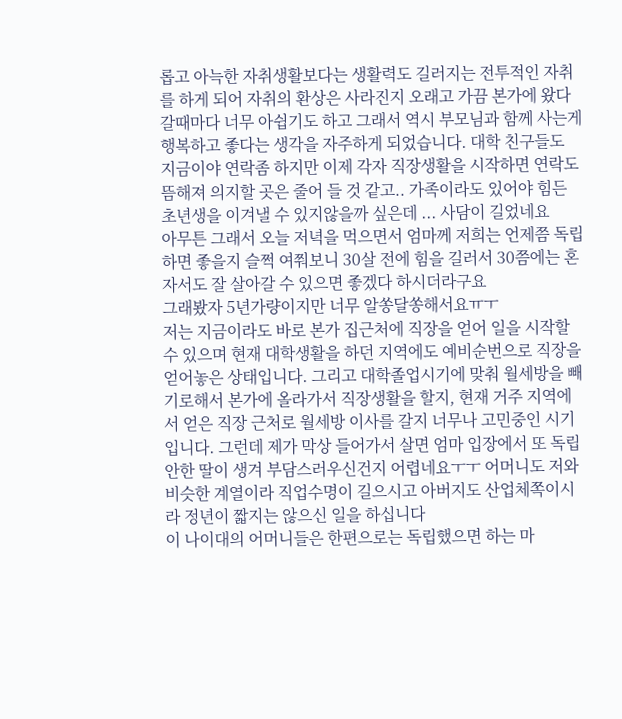롭고 아늑한 자취생활보다는 생활력도 길러지는 전투적인 자취를 하게 되어 자취의 환상은 사라진지 오래고 가끔 본가에 왔다 갈때마다 너무 아쉽기도 하고 그래서 역시 부모님과 함께 사는게 행복하고 좋다는 생각을 자주하게 되었습니다. 대학 친구들도 지금이야 연락좀 하지만 이제 각자 직장생활을 시작하면 연락도 뜸해져 의지할 곳은 줄어 들 것 같고.. 가족이라도 있어야 힘든 초년생을 이겨낼 수 있지않을까 싶은데 ... 사담이 길었네요
아무튼 그래서 오늘 저녁을 먹으면서 엄마께 저희는 언제쯤 독립하면 좋을지 슬쩍 여쭤보니 30살 전에 힘을 길러서 30쯤에는 혼자서도 잘 살아갈 수 있으면 좋겠다 하시더라구요
그래봤자 5년가량이지만 너무 알쏭달쏭해서요ㅠㅜ
저는 지금이라도 바로 본가 집근처에 직장을 얻어 일을 시작할 수 있으며 현재 대학생활을 하던 지역에도 예비순번으로 직장을 얻어놓은 상태입니다. 그리고 대학졸업시기에 맞춰 월세방을 빼기로해서 본가에 올라가서 직장생활을 할지, 현재 거주 지역에서 얻은 직장 근처로 월세방 이사를 갈지 너무나 고민중인 시기입니다. 그런데 제가 막상 들어가서 살면 엄마 입장에서 또 독립안한 딸이 생겨 부담스러우신건지 어렵네요ㅜㅜ 어머니도 저와 비슷한 계열이라 직업수명이 길으시고 아버지도 산업체쪽이시라 정년이 짧지는 않으신 일을 하십니다
이 나이대의 어머니들은 한편으로는 독립했으면 하는 마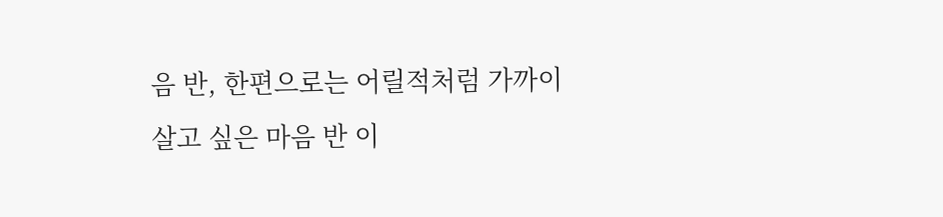음 반, 한편으로는 어릴적처럼 가까이 살고 싶은 마음 반 이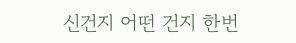신건지 어떤 건지 한번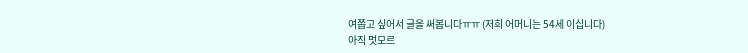여쭙고 싶어서 글을 써봅니다ㅠㅠ (저희 어머니는 54세 이십니다)
아직 멋모르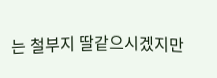는 철부지 딸같으시겠지만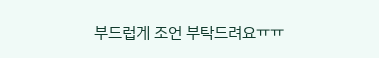부드럽게 조언 부탁드려요ㅠㅠ